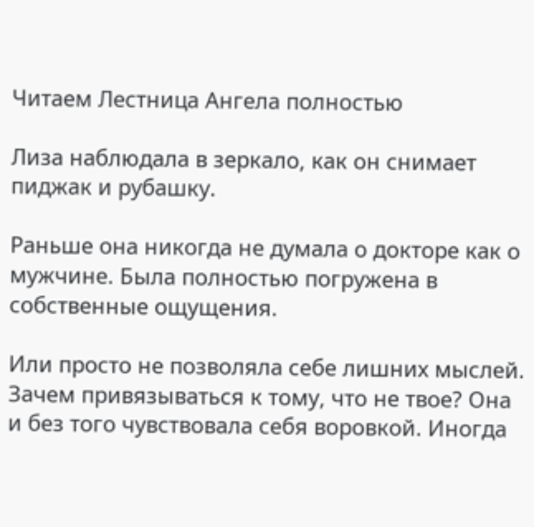Читаем Лестница Ангела полностью

Лиза наблюдала в зеркало, как он снимает пиджак и рубашку.

Раньше она никогда не думала о докторе как о мужчине. Была полностью погружена в собственные ощущения.

Или просто не позволяла себе лишних мыслей. Зачем привязываться к тому, что не твое? Она и без того чувствовала себя воровкой. Иногда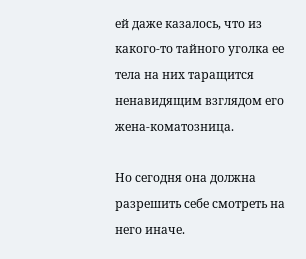ей даже казалось, что из какого-то тайного уголка ее тела на них таращится ненавидящим взглядом его жена-коматозница.

Но сегодня она должна разрешить себе смотреть на него иначе.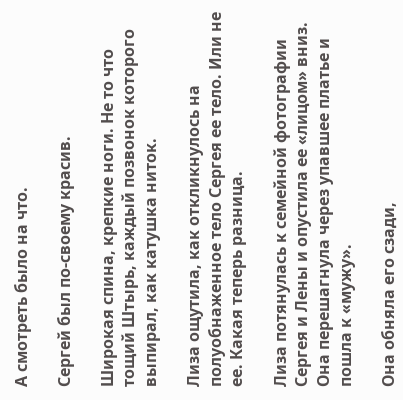А смотреть было на что.

Сергей был по-своему красив.

Широкая спина, крепкие ноги. Не то что тощий Штырь, каждый позвонок которого выпирал, как катушка ниток.

Лиза ощутила, как откликнулось на полуобнаженное тело Сергея ее тело. Или не ее. Какая теперь разница.

Лиза потянулась к семейной фотографии Сергея и Лены и опустила ее «лицом» вниз. Она перешагнула через упавшее платье и пошла к «мужу».

Она обняла его сзади,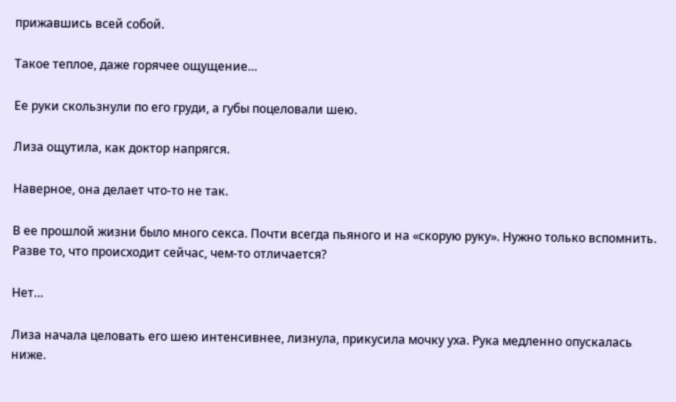прижавшись всей собой.

Такое теплое, даже горячее ощущение…

Ее руки скользнули по его груди, а губы поцеловали шею.

Лиза ощутила, как доктор напрягся.

Наверное, она делает что-то не так.

В ее прошлой жизни было много секса. Почти всегда пьяного и на «скорую руку». Нужно только вспомнить. Разве то, что происходит сейчас, чем-то отличается?

Нет…

Лиза начала целовать его шею интенсивнее, лизнула, прикусила мочку уха. Рука медленно опускалась ниже.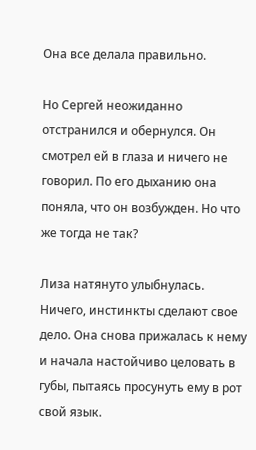Она все делала правильно.

Но Сергей неожиданно отстранился и обернулся. Он смотрел ей в глаза и ничего не говорил. По его дыханию она поняла, что он возбужден. Но что же тогда не так?

Лиза натянуто улыбнулась. Ничего, инстинкты сделают свое дело. Она снова прижалась к нему и начала настойчиво целовать в губы, пытаясь просунуть ему в рот свой язык.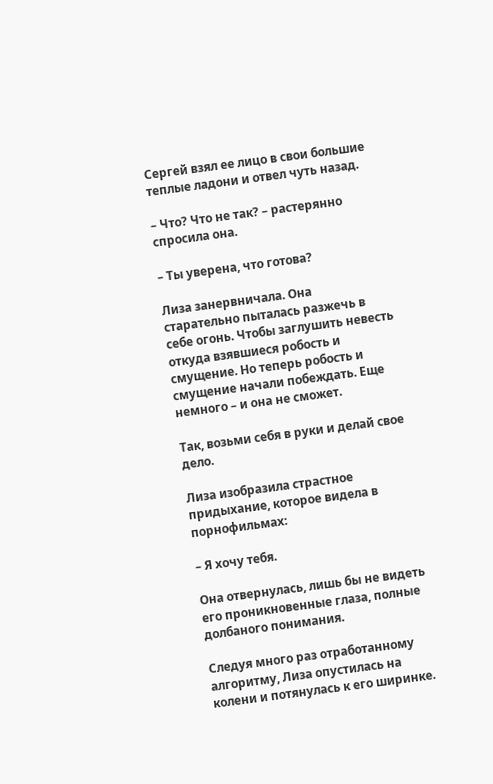Сергей взял ее лицо в свои большие теплые ладони и отвел чуть назад.

– Что? Что не так? – растерянно спросила она.

– Ты уверена, что готова?

Лиза занервничала. Она старательно пыталась разжечь в себе огонь. Чтобы заглушить невесть откуда взявшиеся робость и смущение. Но теперь робость и смущение начали побеждать. Еще немного – и она не сможет.

Так, возьми себя в руки и делай свое дело.

Лиза изобразила страстное придыхание, которое видела в порнофильмах:

– Я хочу тебя.

Она отвернулась, лишь бы не видеть его проникновенные глаза, полные долбаного понимания.

Следуя много раз отработанному алгоритму, Лиза опустилась на колени и потянулась к его ширинке.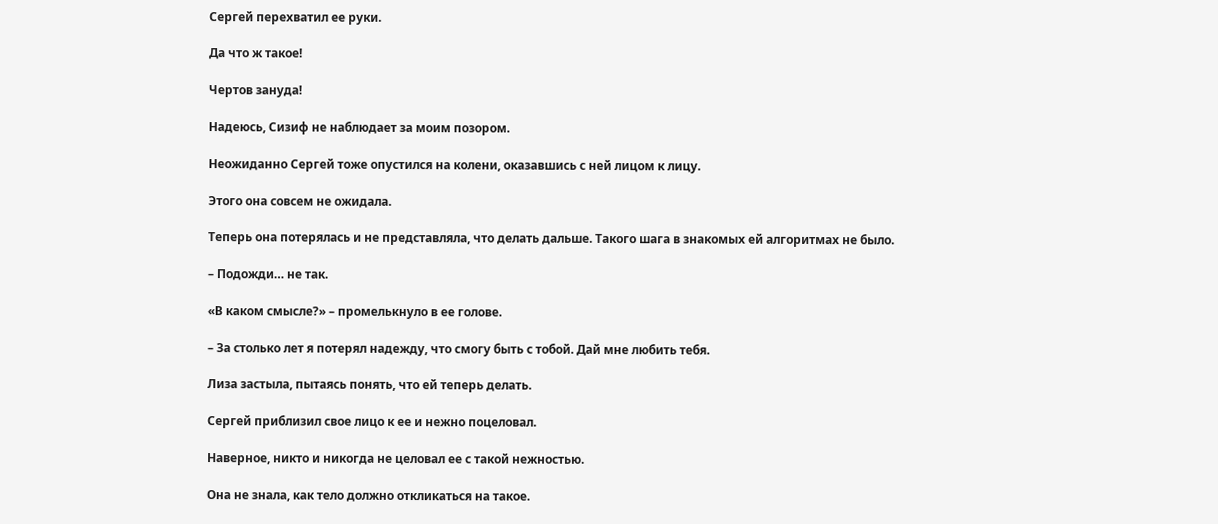Сергей перехватил ее руки.

Да что ж такое!

Чертов зануда!

Надеюсь, Сизиф не наблюдает за моим позором.

Неожиданно Сергей тоже опустился на колени, оказавшись с ней лицом к лицу.

Этого она совсем не ожидала.

Теперь она потерялась и не представляла, что делать дальше. Такого шага в знакомых ей алгоритмах не было.

– Подожди… не так.

«В каком смысле?» – промелькнуло в ее голове.

– За столько лет я потерял надежду, что смогу быть с тобой. Дай мне любить тебя.

Лиза застыла, пытаясь понять, что ей теперь делать.

Сергей приблизил свое лицо к ее и нежно поцеловал.

Наверное, никто и никогда не целовал ее с такой нежностью.

Она не знала, как тело должно откликаться на такое.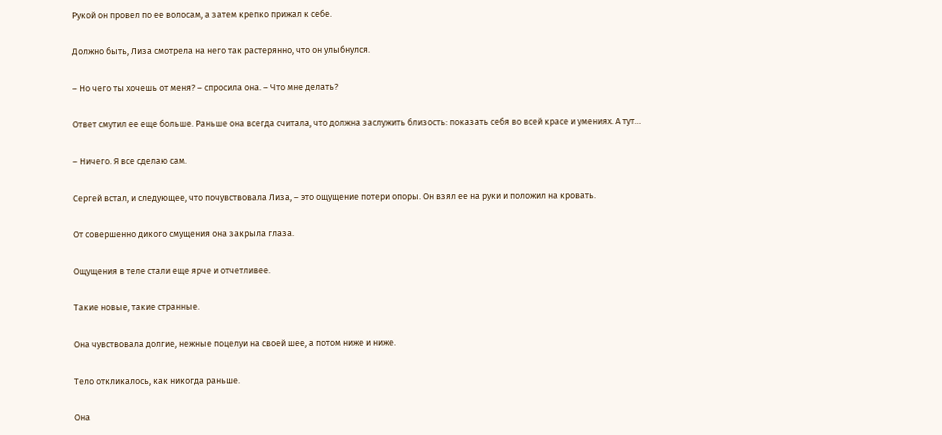Рукой он провел по ее волосам, а затем крепко прижал к себе.

Должно быть, Лиза смотрела на него так растерянно, что он улыбнулся.

– Но чего ты хочешь от меня? – спросила она. – Что мне делать?

Ответ смутил ее еще больше. Раньше она всегда считала, что должна заслужить близость: показать себя во всей красе и умениях. А тут…

– Ничего. Я все сделаю сам.

Сергей встал, и следующее, что почувствовала Лиза, – это ощущение потери опоры. Он взял ее на руки и положил на кровать.

От совершенно дикого смущения она закрыла глаза.

Ощущения в теле стали еще ярче и отчетливее.

Такие новые, такие странные.

Она чувствовала долгие, нежные поцелуи на своей шее, а потом ниже и ниже.

Тело откликалось, как никогда раньше.

Она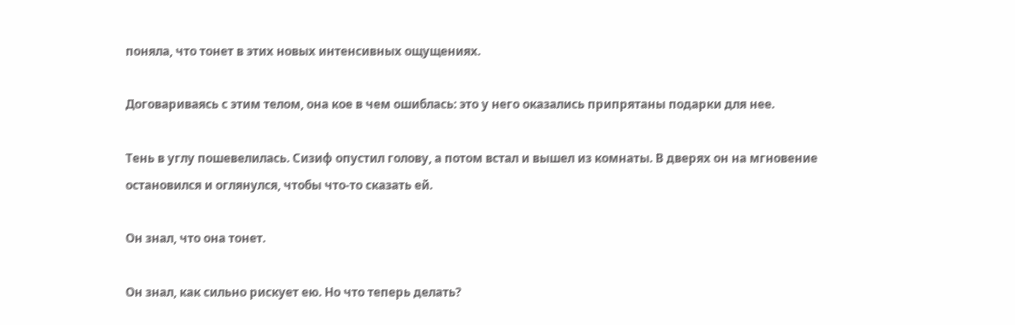поняла, что тонет в этих новых интенсивных ощущениях.

Договариваясь с этим телом, она кое в чем ошиблась: это у него оказались припрятаны подарки для нее.

Тень в углу пошевелилась. Сизиф опустил голову, а потом встал и вышел из комнаты. В дверях он на мгновение остановился и оглянулся, чтобы что-то сказать ей.

Он знал, что она тонет.

Он знал, как сильно рискует ею. Но что теперь делать?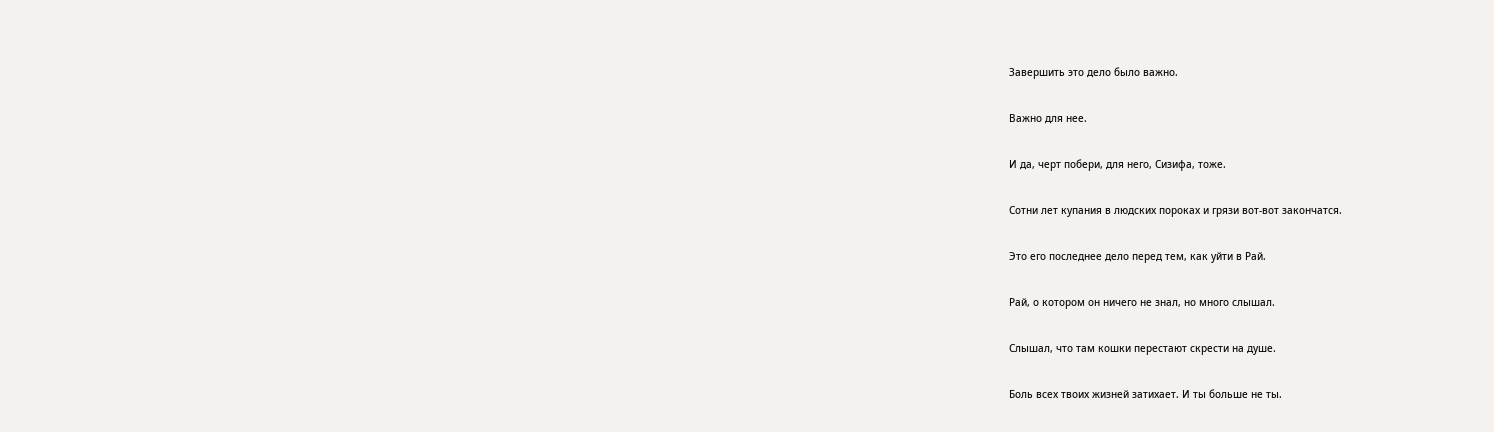Завершить это дело было важно.

Важно для нее.

И да, черт побери, для него, Сизифа, тоже.

Сотни лет купания в людских пороках и грязи вот-вот закончатся.

Это его последнее дело перед тем, как уйти в Рай.

Рай, о котором он ничего не знал, но много слышал.

Слышал, что там кошки перестают скрести на душе.

Боль всех твоих жизней затихает. И ты больше не ты.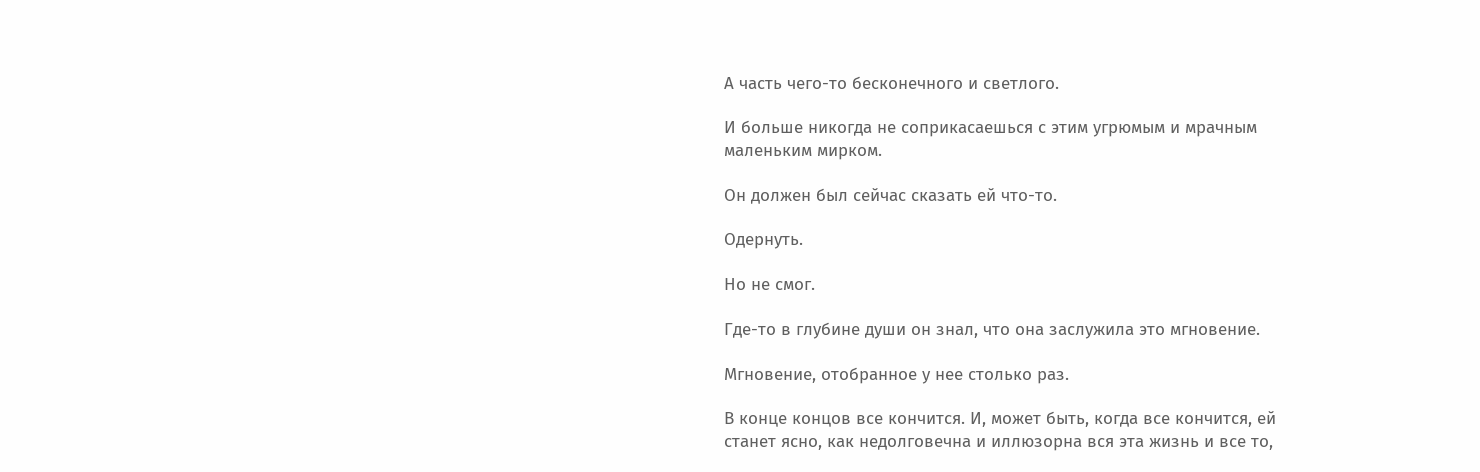А часть чего-то бесконечного и светлого.

И больше никогда не соприкасаешься с этим угрюмым и мрачным маленьким мирком.

Он должен был сейчас сказать ей что-то.

Одернуть.

Но не смог.

Где-то в глубине души он знал, что она заслужила это мгновение.

Мгновение, отобранное у нее столько раз.

В конце концов все кончится. И, может быть, когда все кончится, ей станет ясно, как недолговечна и иллюзорна вся эта жизнь и все то,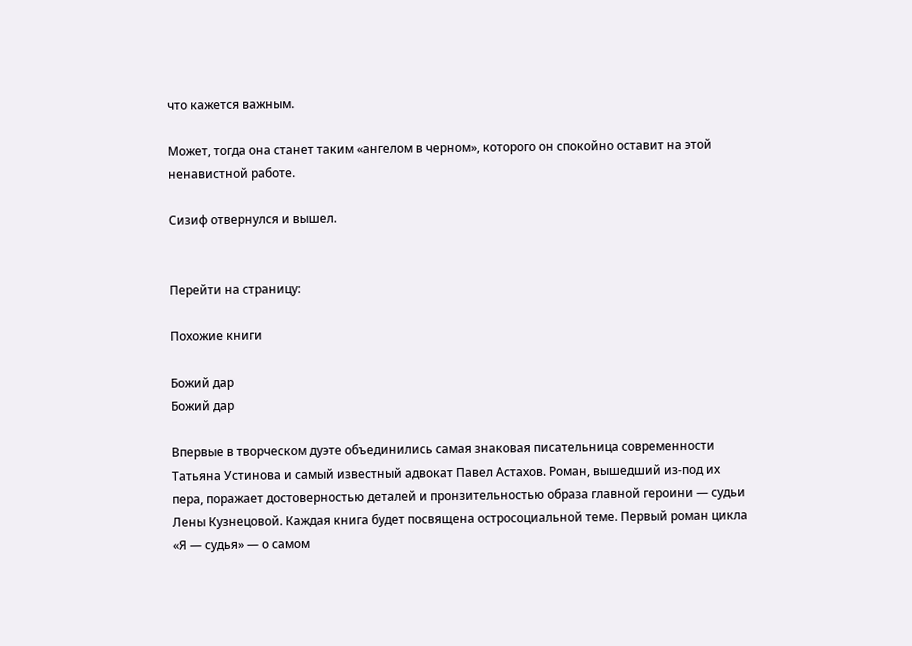что кажется важным.

Может, тогда она станет таким «ангелом в черном», которого он спокойно оставит на этой ненавистной работе.

Сизиф отвернулся и вышел.


Перейти на страницу:

Похожие книги

Божий дар
Божий дар

Впервые в творческом дуэте объединились самая знаковая писательница современности Татьяна Устинова и самый известный адвокат Павел Астахов. Роман, вышедший из-под их пера, поражает достоверностью деталей и пронзительностью образа главной героини — судьи Лены Кузнецовой. Каждая книга будет посвящена остросоциальной теме. Первый роман цикла «Я — судья» — о самом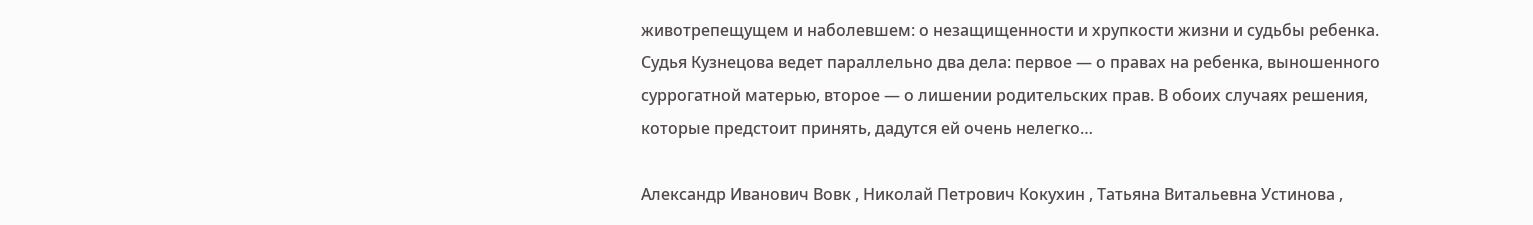животрепещущем и наболевшем: о незащищенности и хрупкости жизни и судьбы ребенка. Судья Кузнецова ведет параллельно два дела: первое — о правах на ребенка, выношенного суррогатной матерью, второе — о лишении родительских прав. В обоих случаях решения, которые предстоит принять, дадутся ей очень нелегко…

Александр Иванович Вовк , Николай Петрович Кокухин , Татьяна Витальевна Устинова ,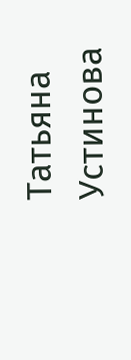Татьяна Устинова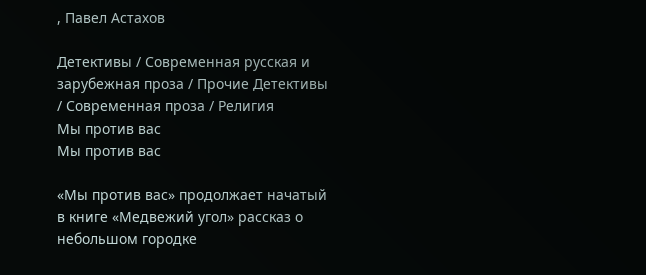, Павел Астахов

Детективы / Современная русская и зарубежная проза / Прочие Детективы / Современная проза / Религия
Мы против вас
Мы против вас

«Мы против вас» продолжает начатый в книге «Медвежий угол» рассказ о небольшом городке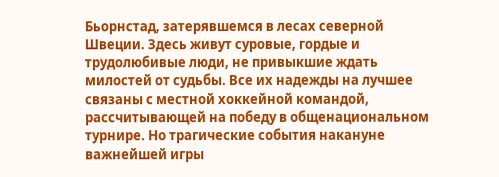Бьорнстад, затерявшемся в лесах северной Швеции. Здесь живут суровые, гордые и трудолюбивые люди, не привыкшие ждать милостей от судьбы. Все их надежды на лучшее связаны с местной хоккейной командой, рассчитывающей на победу в общенациональном турнире. Но трагические события накануне важнейшей игры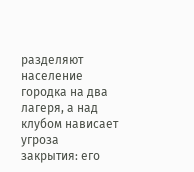разделяют население городка на два лагеря, а над клубом нависает угроза закрытия: его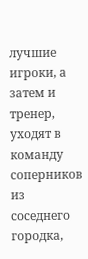лучшие игроки, а затем и тренер, уходят в команду соперников из соседнего городка,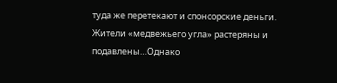туда же перетекают и спонсорские деньги. Жители «медвежьего угла» растеряны и подавлены…Однако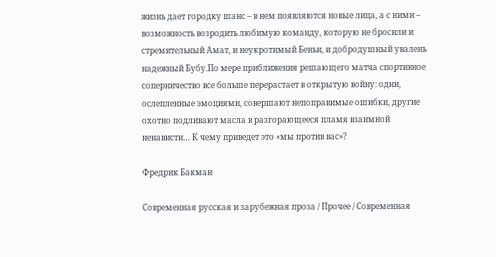жизнь дает городку шанс – в нем появляются новые лица, а с ними – возможность возродить любимую команду, которую не бросили и стремительный Амат, и неукротимый Беньи, и добродушный увалень надежный Бубу.По мере приближения решающего матча спортивное соперничество все больше перерастает в открытую войну: одни, ослепленные эмоциями, совершают непоправимые ошибки, другие охотно подливают масла в разгорающееся пламя взаимной ненависти… К чему приведет это «мы против вас»?

Фредрик Бакман

Современная русская и зарубежная проза / Прочее / Современная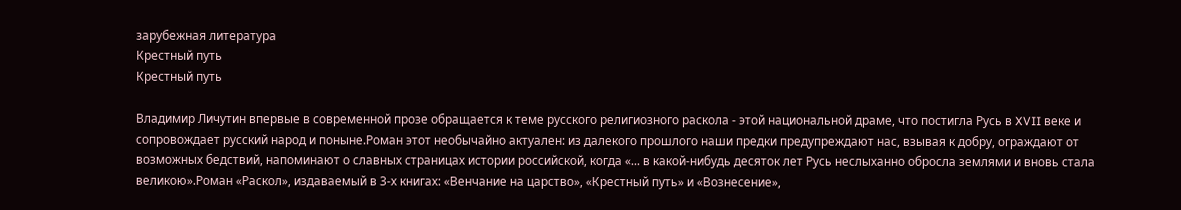зарубежная литература
Крестный путь
Крестный путь

Владимир Личутин впервые в современной прозе обращается к теме русского религиозного раскола - этой национальной драме, что постигла Русь в XVII веке и сопровождает русский народ и поныне.Роман этот необычайно актуален: из далекого прошлого наши предки предупреждают нас, взывая к добру, ограждают от возможных бедствий, напоминают о славных страницах истории российской, когда «... в какой-нибудь десяток лет Русь неслыханно обросла землями и вновь стала великою».Роман «Раскол», издаваемый в 3-х книгах: «Венчание на царство», «Крестный путь» и «Вознесение»,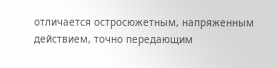отличается остросюжетным, напряженным действием, точно передающим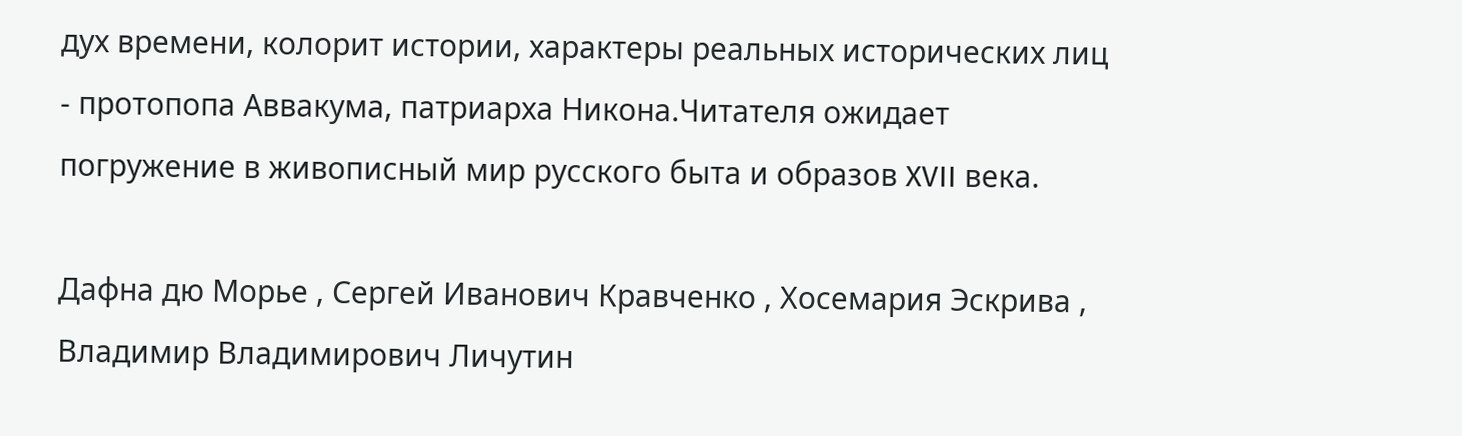дух времени, колорит истории, характеры реальных исторических лиц - протопопа Аввакума, патриарха Никона.Читателя ожидает погружение в живописный мир русского быта и образов XVII века.

Дафна дю Морье , Сергей Иванович Кравченко , Хосемария Эскрива , Владимир Владимирович Личутин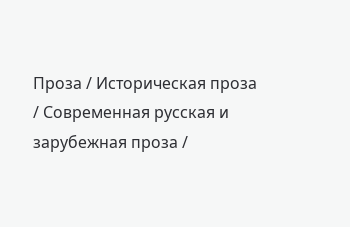Проза / Историческая проза / Современная русская и зарубежная проза /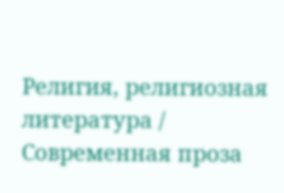Религия, религиозная литература / Современная проза